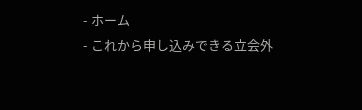- ホーム
- これから申し込みできる立会外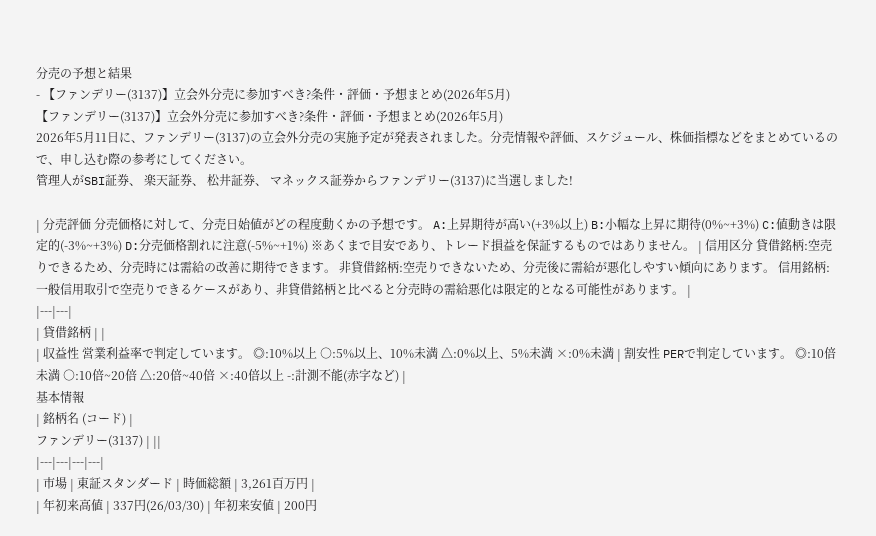分売の予想と結果
- 【ファンデリー(3137)】立会外分売に参加すべき?条件・評価・予想まとめ(2026年5月)
【ファンデリー(3137)】立会外分売に参加すべき?条件・評価・予想まとめ(2026年5月)
2026年5月11日に、ファンデリー(3137)の立会外分売の実施予定が発表されました。分売情報や評価、スケジュール、株価指標などをまとめているので、申し込む際の参考にしてください。
管理人がSBI証券、 楽天証券、 松井証券、 マネックス証券からファンデリー(3137)に当選しました!

| 分売評価 分売価格に対して、分売日始値がどの程度動くかの予想です。 A:上昇期待が高い(+3%以上) B:小幅な上昇に期待(0%~+3%) C:値動きは限定的(-3%~+3%) D:分売価格割れに注意(-5%~+1%) ※あくまで目安であり、トレード損益を保証するものではありません。 | 信用区分 貸借銘柄:空売りできるため、分売時には需給の改善に期待できます。 非貸借銘柄:空売りできないため、分売後に需給が悪化しやすい傾向にあります。 信用銘柄:一般信用取引で空売りできるケースがあり、非貸借銘柄と比べると分売時の需給悪化は限定的となる可能性があります。 |
|---|---|
| 貸借銘柄 | |
| 収益性 営業利益率で判定しています。 ◎:10%以上 ○:5%以上、10%未満 △:0%以上、5%未満 ×:0%未満 | 割安性 PERで判定しています。 ◎:10倍未満 ○:10倍~20倍 △:20倍~40倍 ×:40倍以上 -:計測不能(赤字など) |
基本情報
| 銘柄名 (コード) |
ファンデリー(3137) | ||
|---|---|---|---|
| 市場 | 東証スタンダード | 時価総額 | 3,261百万円 |
| 年初来高値 | 337円(26/03/30) | 年初来安値 | 200円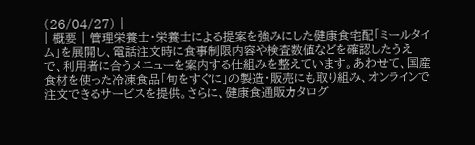(26/04/27) |
| 概要 | 管理栄養士・栄養士による提案を強みにした健康食宅配「ミールタイム」を展開し、電話注文時に食事制限内容や検査数値などを確認したうえで、利用者に合うメニューを案内する仕組みを整えています。あわせて、国産食材を使った冷凍食品「旬をすぐに」の製造・販売にも取り組み、オンラインで注文できるサービスを提供。さらに、健康食通販カタログ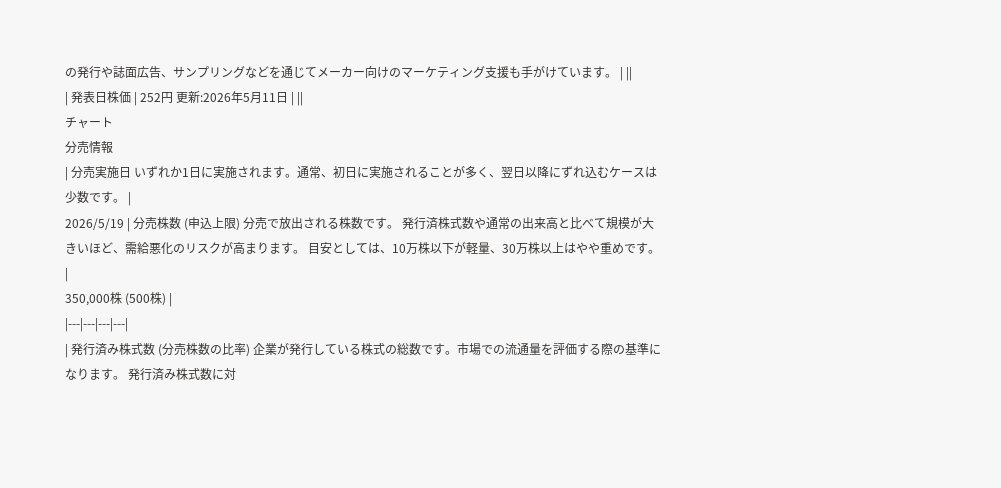の発行や誌面広告、サンプリングなどを通じてメーカー向けのマーケティング支援も手がけています。 | ||
| 発表日株価 | 252円 更新:2026年5月11日 | ||
チャート
分売情報
| 分売実施日 いずれか1日に実施されます。通常、初日に実施されることが多く、翌日以降にずれ込むケースは少数です。 |
2026/5/19 | 分売株数 (申込上限) 分売で放出される株数です。 発行済株式数や通常の出来高と比べて規模が大きいほど、需給悪化のリスクが高まります。 目安としては、10万株以下が軽量、30万株以上はやや重めです。 |
350,000株 (500株) |
|---|---|---|---|
| 発行済み株式数 (分売株数の比率) 企業が発行している株式の総数です。市場での流通量を評価する際の基準になります。 発行済み株式数に対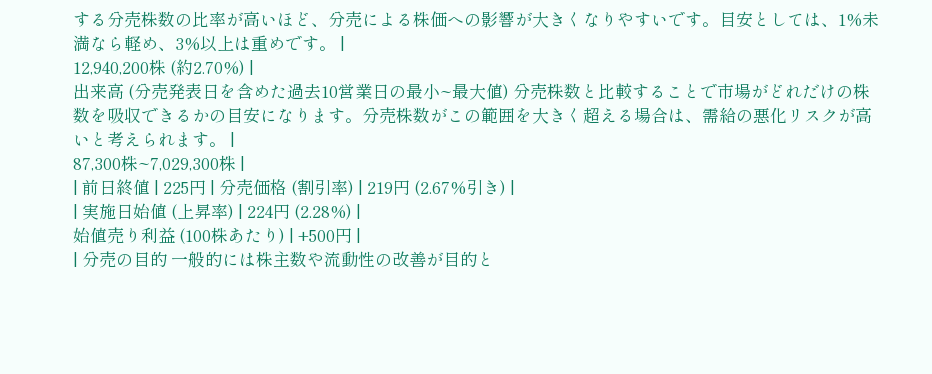する分売株数の比率が高いほど、分売による株価への影響が大きくなりやすいです。目安としては、1%未満なら軽め、3%以上は重めです。 |
12,940,200株 (約2.70%) |
出来高 (分売発表日を含めた過去10営業日の最小~最大値) 分売株数と比較することで市場がどれだけの株数を吸収できるかの目安になります。分売株数がこの範囲を大きく超える場合は、需給の悪化リスクが高いと考えられます。 |
87,300株~7,029,300株 |
| 前日終値 | 225円 | 分売価格 (割引率) | 219円 (2.67%引き) |
| 実施日始値 (上昇率) | 224円 (2.28%) |
始値売り利益 (100株あたり) | +500円 |
| 分売の目的 一般的には株主数や流動性の改善が目的と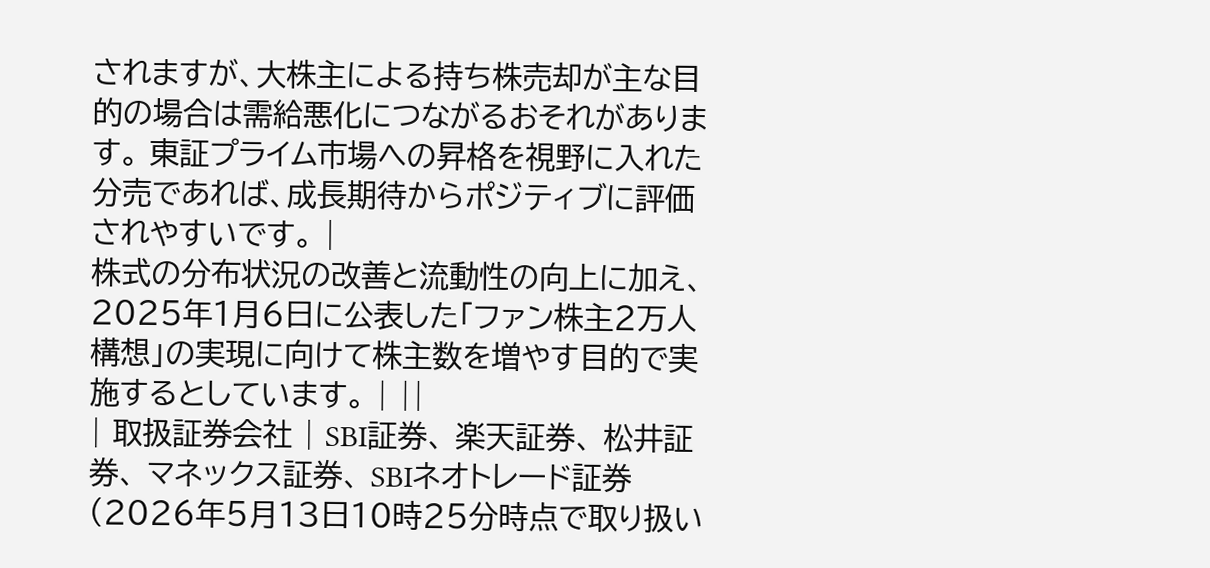されますが、大株主による持ち株売却が主な目的の場合は需給悪化につながるおそれがあります。 東証プライム市場への昇格を視野に入れた分売であれば、成長期待からポジティブに評価されやすいです。 |
株式の分布状況の改善と流動性の向上に加え、2025年1月6日に公表した「ファン株主2万人構想」の実現に向けて株主数を増やす目的で実施するとしています。 | ||
| 取扱証券会社 | SBI証券、 楽天証券、 松井証券、 マネックス証券、 SBIネオトレード証券 (2026年5月13日10時25分時点で取り扱い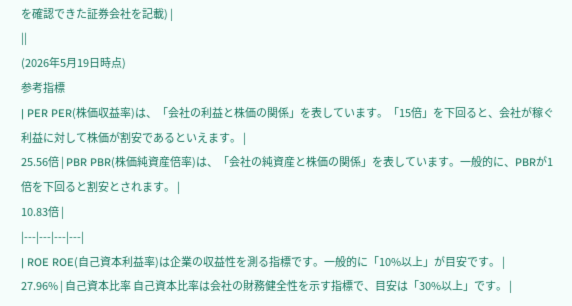を確認できた証券会社を記載) |
||
(2026年5月19日時点)
参考指標
| PER PER(株価収益率)は、「会社の利益と株価の関係」を表しています。「15倍」を下回ると、会社が稼ぐ利益に対して株価が割安であるといえます。 |
25.56倍 | PBR PBR(株価純資産倍率)は、「会社の純資産と株価の関係」を表しています。一般的に、PBRが1倍を下回ると割安とされます。 |
10.83倍 |
|---|---|---|---|
| ROE ROE(自己資本利益率)は企業の収益性を測る指標です。一般的に「10%以上」が目安です。 |
27.96% | 自己資本比率 自己資本比率は会社の財務健全性を示す指標で、目安は「30%以上」です。 |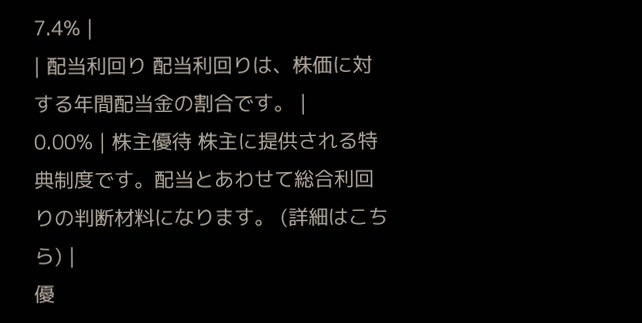7.4% |
| 配当利回り 配当利回りは、株価に対する年間配当金の割合です。 |
0.00% | 株主優待 株主に提供される特典制度です。配当とあわせて総合利回りの判断材料になります。 (詳細はこちら) |
優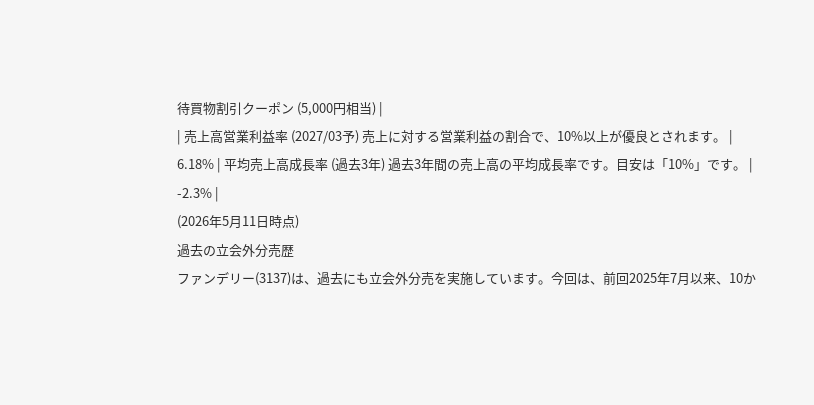待買物割引クーポン (5,000円相当) |
| 売上高営業利益率 (2027/03予) 売上に対する営業利益の割合で、10%以上が優良とされます。 |
6.18% | 平均売上高成長率 (過去3年) 過去3年間の売上高の平均成長率です。目安は「10%」です。 |
-2.3% |
(2026年5月11日時点)
過去の立会外分売歴
ファンデリー(3137)は、過去にも立会外分売を実施しています。今回は、前回2025年7月以来、10か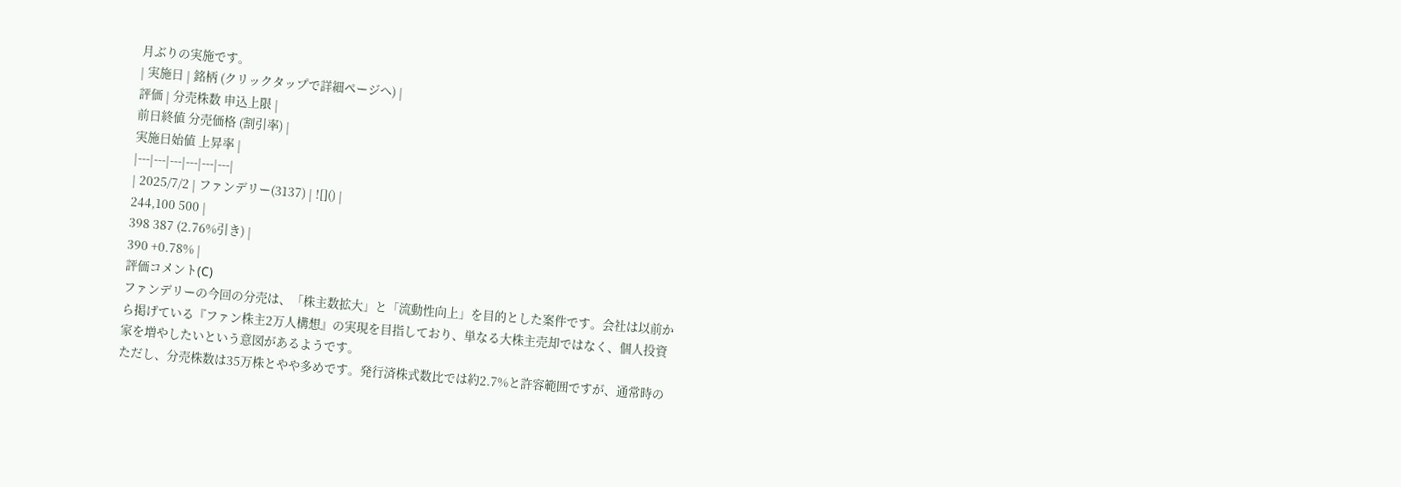月ぶりの実施です。
| 実施日 | 銘柄 (クリックタップで詳細ページへ) |
評価 | 分売株数 申込上限 |
前日終値 分売価格 (割引率) |
実施日始値 上昇率 |
|---|---|---|---|---|---|
| 2025/7/2 | ファンデリー(3137) | ![]() |
244,100 500 |
398 387 (2.76%引き) |
390 +0.78% |
評価コメント(C)
ファンデリーの今回の分売は、「株主数拡大」と「流動性向上」を目的とした案件です。会社は以前から掲げている『ファン株主2万人構想』の実現を目指しており、単なる大株主売却ではなく、個人投資家を増やしたいという意図があるようです。
ただし、分売株数は35万株とやや多めです。発行済株式数比では約2.7%と許容範囲ですが、通常時の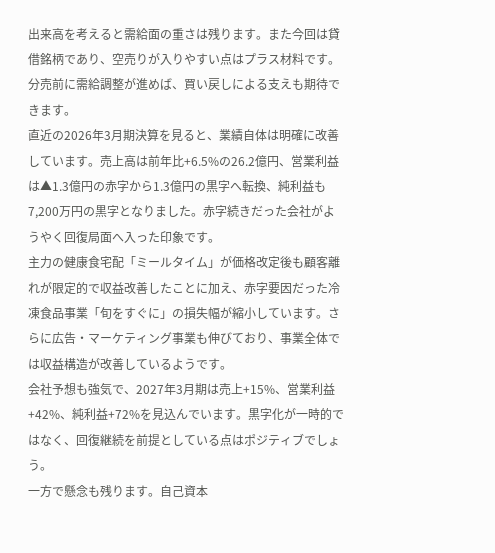出来高を考えると需給面の重さは残ります。また今回は貸借銘柄であり、空売りが入りやすい点はプラス材料です。分売前に需給調整が進めば、買い戻しによる支えも期待できます。
直近の2026年3月期決算を見ると、業績自体は明確に改善しています。売上高は前年比+6.5%の26.2億円、営業利益は▲1.3億円の赤字から1.3億円の黒字へ転換、純利益も7,200万円の黒字となりました。赤字続きだった会社がようやく回復局面へ入った印象です。
主力の健康食宅配「ミールタイム」が価格改定後も顧客離れが限定的で収益改善したことに加え、赤字要因だった冷凍食品事業「旬をすぐに」の損失幅が縮小しています。さらに広告・マーケティング事業も伸びており、事業全体では収益構造が改善しているようです。
会社予想も強気で、2027年3月期は売上+15%、営業利益+42%、純利益+72%を見込んでいます。黒字化が一時的ではなく、回復継続を前提としている点はポジティブでしょう。
一方で懸念も残ります。自己資本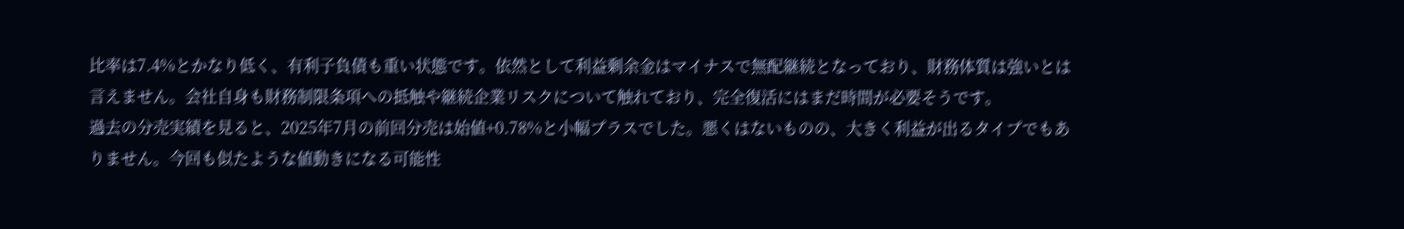比率は7.4%とかなり低く、有利子負債も重い状態です。依然として利益剰余金はマイナスで無配継続となっており、財務体質は強いとは言えません。会社自身も財務制限条項への抵触や継続企業リスクについて触れており、完全復活にはまだ時間が必要そうです。
過去の分売実績を見ると、2025年7月の前回分売は始値+0.78%と小幅プラスでした。悪くはないものの、大きく利益が出るタイプでもありません。今回も似たような値動きになる可能性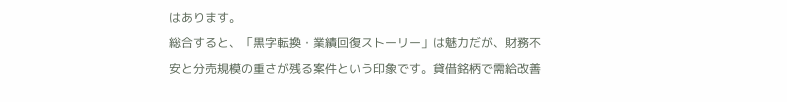はあります。
総合すると、「黒字転換・業績回復ストーリー」は魅力だが、財務不安と分売規模の重さが残る案件という印象です。貸借銘柄で需給改善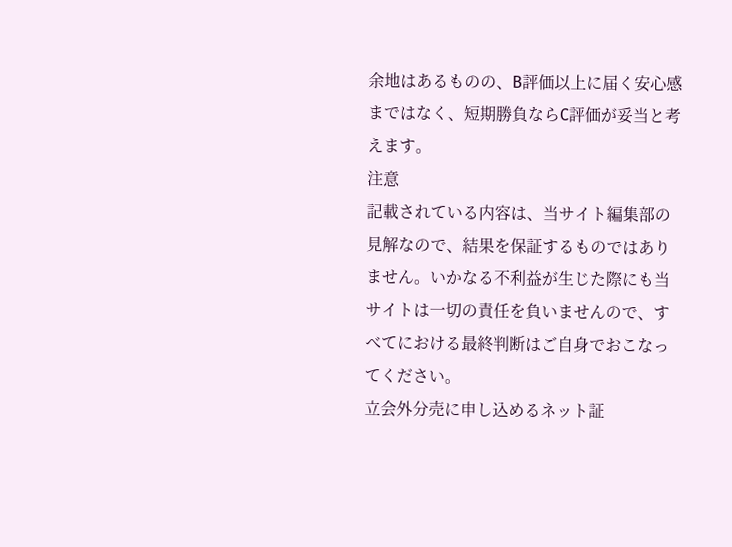余地はあるものの、B評価以上に届く安心感まではなく、短期勝負ならC評価が妥当と考えます。
注意
記載されている内容は、当サイト編集部の見解なので、結果を保証するものではありません。いかなる不利益が生じた際にも当サイトは一切の責任を負いませんので、すべてにおける最終判断はご自身でおこなってください。
立会外分売に申し込めるネット証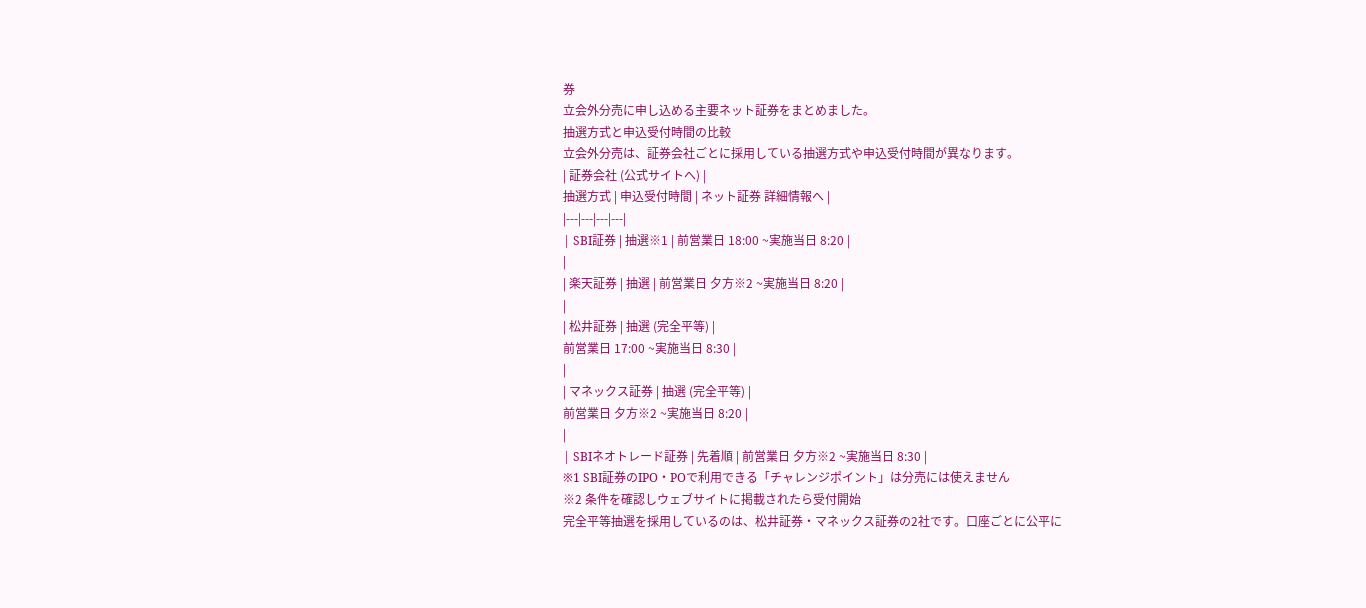券
立会外分売に申し込める主要ネット証券をまとめました。
抽選方式と申込受付時間の比較
立会外分売は、証券会社ごとに採用している抽選方式や申込受付時間が異なります。
| 証券会社 (公式サイトへ) |
抽選方式 | 申込受付時間 | ネット証券 詳細情報へ |
|---|---|---|---|
| SBI証券 | 抽選※1 | 前営業日 18:00 ~実施当日 8:20 |
|
| 楽天証券 | 抽選 | 前営業日 夕方※2 ~実施当日 8:20 |
|
| 松井証券 | 抽選 (完全平等) |
前営業日 17:00 ~実施当日 8:30 |
|
| マネックス証券 | 抽選 (完全平等) |
前営業日 夕方※2 ~実施当日 8:20 |
|
| SBIネオトレード証券 | 先着順 | 前営業日 夕方※2 ~実施当日 8:30 |
※1 SBI証券のIPO・POで利用できる「チャレンジポイント」は分売には使えません
※2 条件を確認しウェブサイトに掲載されたら受付開始
完全平等抽選を採用しているのは、松井証券・マネックス証券の2社です。口座ごとに公平に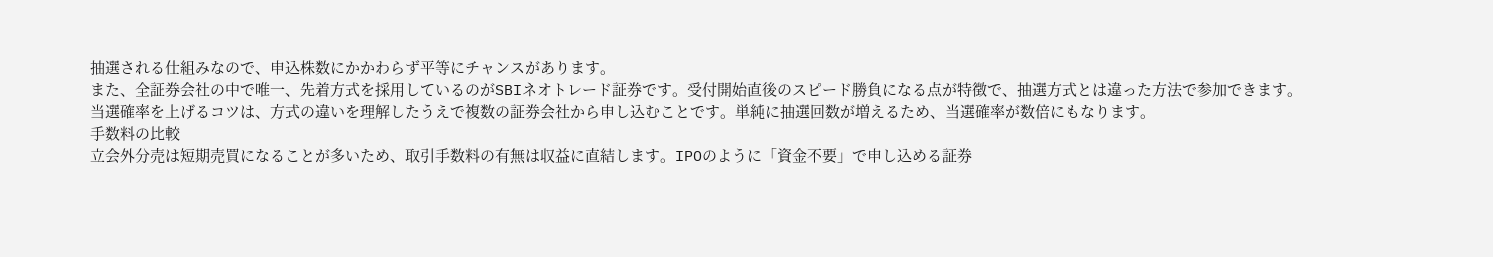抽選される仕組みなので、申込株数にかかわらず平等にチャンスがあります。
また、全証券会社の中で唯一、先着方式を採用しているのがSBIネオトレード証券です。受付開始直後のスピード勝負になる点が特徴で、抽選方式とは違った方法で参加できます。
当選確率を上げるコツは、方式の違いを理解したうえで複数の証券会社から申し込むことです。単純に抽選回数が増えるため、当選確率が数倍にもなります。
手数料の比較
立会外分売は短期売買になることが多いため、取引手数料の有無は収益に直結します。IPOのように「資金不要」で申し込める証券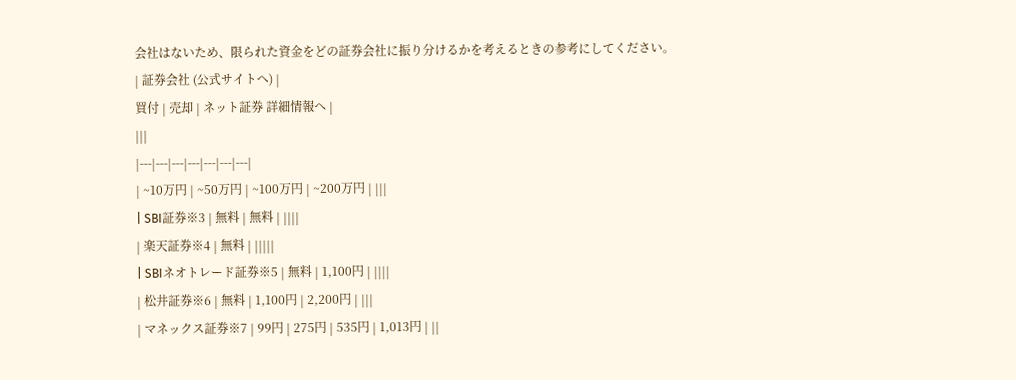会社はないため、限られた資金をどの証券会社に振り分けるかを考えるときの参考にしてください。
| 証券会社 (公式サイトへ) |
買付 | 売却 | ネット証券 詳細情報へ |
|||
|---|---|---|---|---|---|---|
| ~10万円 | ~50万円 | ~100万円 | ~200万円 | |||
| SBI証券※3 | 無料 | 無料 | ||||
| 楽天証券※4 | 無料 | |||||
| SBIネオトレード証券※5 | 無料 | 1,100円 | ||||
| 松井証券※6 | 無料 | 1,100円 | 2,200円 | |||
| マネックス証券※7 | 99円 | 275円 | 535円 | 1,013円 | ||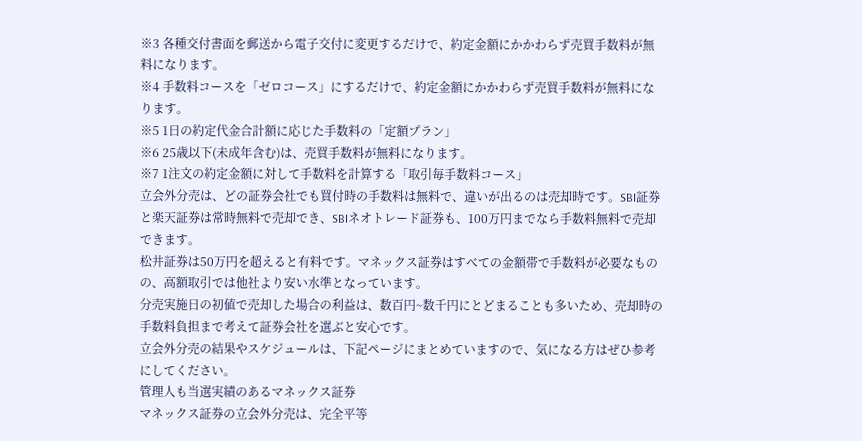※3 各種交付書面を郵送から電子交付に変更するだけで、約定金額にかかわらず売買手数料が無料になります。
※4 手数料コースを「ゼロコース」にするだけで、約定金額にかかわらず売買手数料が無料になります。
※5 1日の約定代金合計額に応じた手数料の「定額プラン」
※6 25歳以下(未成年含む)は、売買手数料が無料になります。
※7 1注文の約定金額に対して手数料を計算する「取引毎手数料コース」
立会外分売は、どの証券会社でも買付時の手数料は無料で、違いが出るのは売却時です。SBI証券と楽天証券は常時無料で売却でき、SBIネオトレード証券も、100万円までなら手数料無料で売却できます。
松井証券は50万円を超えると有料です。マネックス証券はすべての金額帯で手数料が必要なものの、高額取引では他社より安い水準となっています。
分売実施日の初値で売却した場合の利益は、数百円~数千円にとどまることも多いため、売却時の手数料負担まで考えて証券会社を選ぶと安心です。
立会外分売の結果やスケジュールは、下記ページにまとめていますので、気になる方はぜひ参考にしてください。
管理人も当選実績のあるマネックス証券
マネックス証券の立会外分売は、完全平等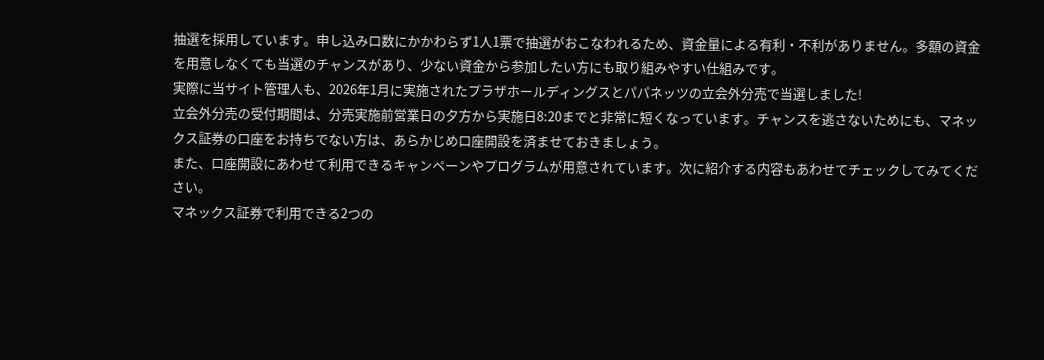抽選を採用しています。申し込み口数にかかわらず1人1票で抽選がおこなわれるため、資金量による有利・不利がありません。多額の資金を用意しなくても当選のチャンスがあり、少ない資金から参加したい方にも取り組みやすい仕組みです。
実際に当サイト管理人も、2026年1月に実施されたプラザホールディングスとパパネッツの立会外分売で当選しました!
立会外分売の受付期間は、分売実施前営業日の夕方から実施日8:20までと非常に短くなっています。チャンスを逃さないためにも、マネックス証券の口座をお持ちでない方は、あらかじめ口座開設を済ませておきましょう。
また、口座開設にあわせて利用できるキャンペーンやプログラムが用意されています。次に紹介する内容もあわせてチェックしてみてください。
マネックス証券で利用できる2つの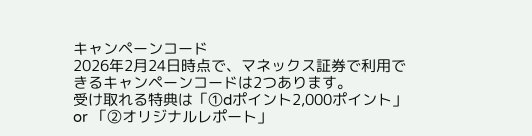キャンペーンコード
2026年2月24日時点で、マネックス証券で利用できるキャンペーンコードは2つあります。
受け取れる特典は「①dポイント2,000ポイント」 or 「②オリジナルレポート」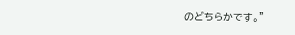のどちらかです。"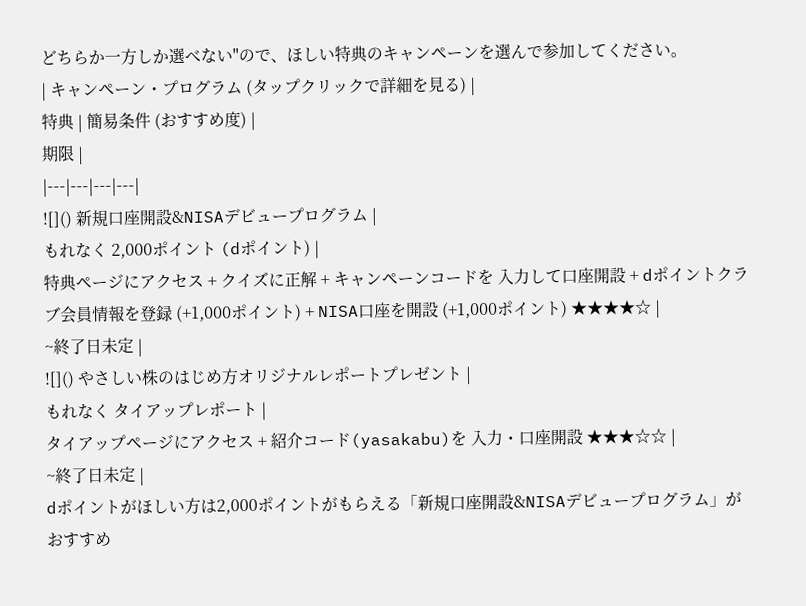どちらか一方しか選べない"ので、ほしい特典のキャンペーンを選んで参加してください。
| キャンペーン・プログラム (タップクリックで詳細を見る) |
特典 | 簡易条件 (おすすめ度) |
期限 |
|---|---|---|---|
![]() 新規口座開設&NISAデビュープログラム |
もれなく 2,000ポイント (dポイント) |
特典ページにアクセス + クイズに正解 + キャンペーンコードを 入力して口座開設 + dポイントクラブ会員情報を登録 (+1,000ポイント) + NISA口座を開設 (+1,000ポイント) ★★★★☆ |
~終了日未定 |
![]() やさしい株のはじめ方オリジナルレポートプレゼント |
もれなく タイアップレポート |
タイアップページにアクセス + 紹介コード(yasakabu)を 入力・口座開設 ★★★☆☆ |
~終了日未定 |
dポイントがほしい方は2,000ポイントがもらえる「新規口座開設&NISAデビュープログラム」がおすすめ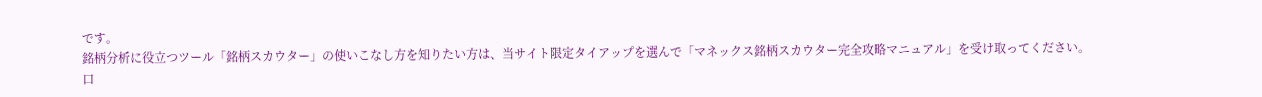です。
銘柄分析に役立つツール「銘柄スカウター」の使いこなし方を知りたい方は、当サイト限定タイアップを選んで「マネックス銘柄スカウター完全攻略マニュアル」を受け取ってください。
口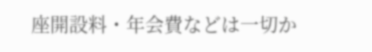座開設料・年会費などは一切か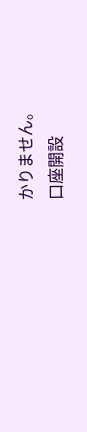かりません。
口座開設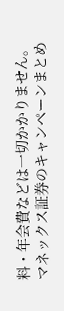料・年会費などは一切かかりません。
マネックス証券のキャンペーンまとめ